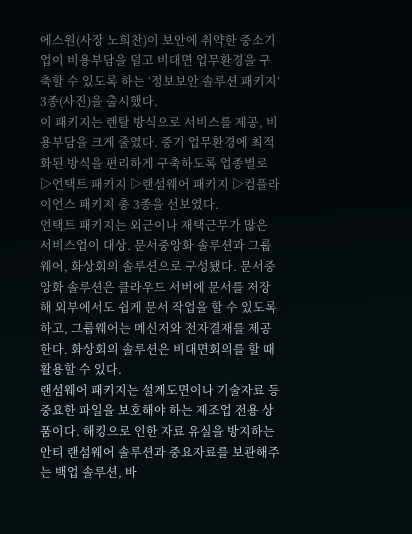에스원(사장 노희찬)이 보안에 취약한 중소기업이 비용부담을 덜고 비대면 업무환경을 구축할 수 있도록 하는 ‘정보보안 솔루션 패키지’ 3종(사진)을 출시했다.
이 패키지는 렌탈 방식으로 서비스를 제공, 비용부담을 크게 줄였다. 중기 업무환경에 최적화된 방식을 편리하게 구축하도록 업종별로 ▷언택트 패키지 ▷랜섬웨어 패키지 ▷컴플라이언스 패키지 총 3종을 선보였다.
언택트 패키지는 외근이나 재택근무가 많은 서비스업이 대상. 문서중앙화 솔루션과 그룹웨어, 화상회의 솔루션으로 구성됐다. 문서중앙화 솔루션은 클라우드 서버에 문서를 저장해 외부에서도 쉽게 문서 작업을 할 수 있도록 하고, 그룹웨어는 메신저와 전자결재를 제공한다. 화상회의 솔루션은 비대면회의를 할 때 활용할 수 있다.
랜섬웨어 패키지는 설계도면이나 기술자료 등 중요한 파일을 보호해야 하는 제조업 전용 상품이다. 해킹으로 인한 자료 유실을 방지하는 안티 랜섬웨어 솔루션과 중요자료를 보관해주는 백업 솔루션, 바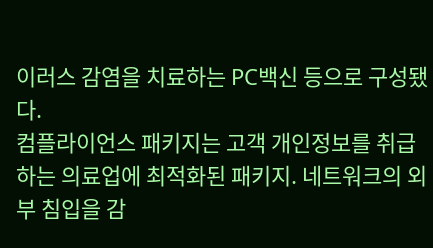이러스 감염을 치료하는 PC백신 등으로 구성됐다.
컴플라이언스 패키지는 고객 개인정보를 취급하는 의료업에 최적화된 패키지. 네트워크의 외부 침입을 감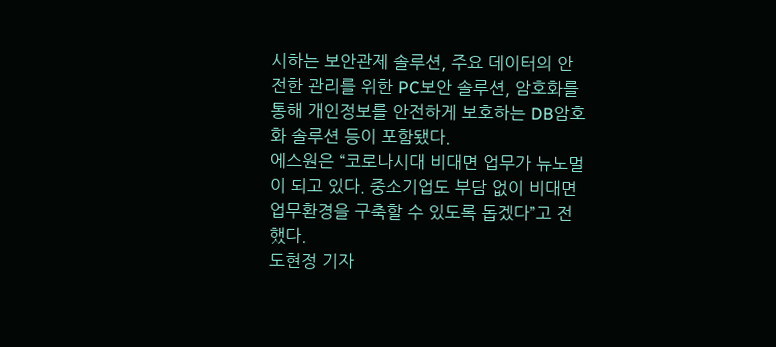시하는 보안관제 솔루션, 주요 데이터의 안전한 관리를 위한 PC보안 솔루션, 암호화를 통해 개인정보를 안전하게 보호하는 DB암호화 솔루션 등이 포함됐다.
에스원은 “코로나시대 비대면 업무가 뉴노멀이 되고 있다. 중소기업도 부담 없이 비대면 업무환경을 구축할 수 있도록 돕겠다”고 전했다.
도현정 기자